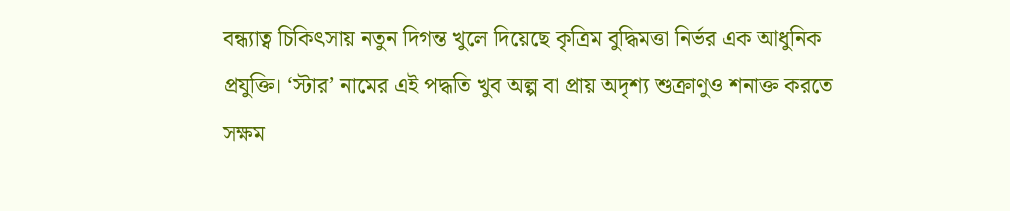বন্ধ্যাত্ব চিকিৎসায় নতুন দিগন্ত খুলে দিয়েছে কৃত্রিম বুদ্ধিমত্তা নির্ভর এক আধুনিক প্রযুক্তি। ‘স্টার’ নামের এই পদ্ধতি খুব অল্প বা প্রায় অদৃশ্য শুক্রাণুও শনাক্ত করতে সক্ষম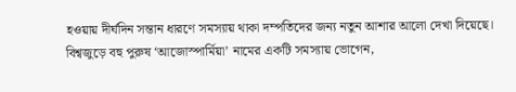হওয়ায় দীর্ঘদিন সন্তান ধারণে সমস্যায় থাকা দম্পতিদের জন্য নতুন আশার আলো দেখা দিয়েছে।
বিশ্বজুড়ে বহু পুরুষ ‘আজোস্পার্মিয়া’ নামের একটি সমস্যায় ভোগেন,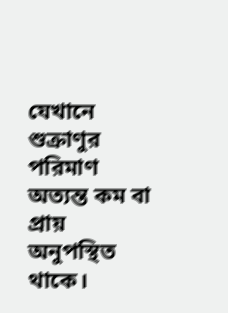যেখানে শুক্রাণুর পরিমাণ অত্যন্ত কম বা প্রায় অনুপস্থিত থাকে।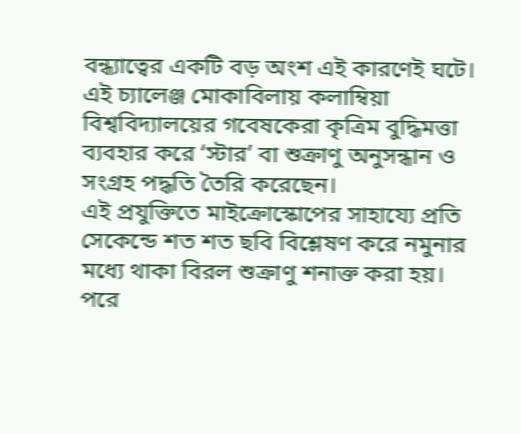বন্ধ্যাত্বের একটি বড় অংশ এই কারণেই ঘটে। এই চ্যালেঞ্জ মোকাবিলায় কলাম্বিয়া বিশ্ববিদ্যালয়ের গবেষকেরা কৃত্রিম বুদ্ধিমত্তা ব্যবহার করে ‘স্টার’ বা শুক্রাণু অনুসন্ধান ও সংগ্রহ পদ্ধতি তৈরি করেছেন।
এই প্রযুক্তিতে মাইক্রোস্কোপের সাহায্যে প্রতি সেকেন্ডে শত শত ছবি বিশ্লেষণ করে নমুনার মধ্যে থাকা বিরল শুক্রাণু শনাক্ত করা হয়। পরে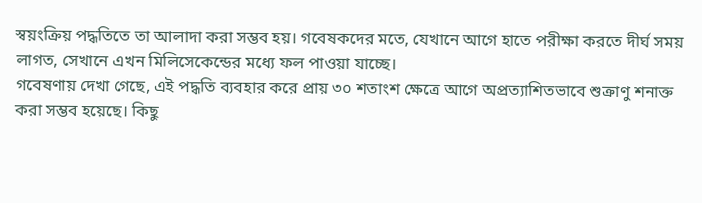স্বয়ংক্রিয় পদ্ধতিতে তা আলাদা করা সম্ভব হয়। গবেষকদের মতে, যেখানে আগে হাতে পরীক্ষা করতে দীর্ঘ সময় লাগত, সেখানে এখন মিলিসেকেন্ডের মধ্যে ফল পাওয়া যাচ্ছে।
গবেষণায় দেখা গেছে, এই পদ্ধতি ব্যবহার করে প্রায় ৩০ শতাংশ ক্ষেত্রে আগে অপ্রত্যাশিতভাবে শুক্রাণু শনাক্ত করা সম্ভব হয়েছে। কিছু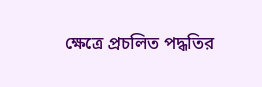ক্ষেত্রে প্রচলিত পদ্ধতির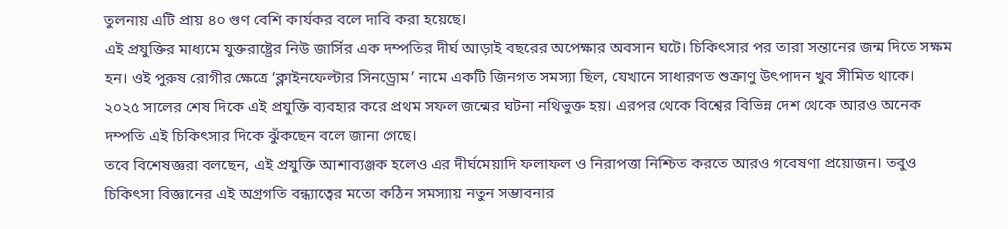তুলনায় এটি প্রায় ৪০ গুণ বেশি কার্যকর বলে দাবি করা হয়েছে।
এই প্রযুক্তির মাধ্যমে যুক্তরাষ্ট্রের নিউ জার্সির এক দম্পতির দীর্ঘ আড়াই বছরের অপেক্ষার অবসান ঘটে। চিকিৎসার পর তারা সন্তানের জন্ম দিতে সক্ষম হন। ওই পুরুষ রোগীর ক্ষেত্রে ‘ক্লাইনফেল্টার সিনড্রোম’ নামে একটি জিনগত সমস্যা ছিল, যেখানে সাধারণত শুক্রাণু উৎপাদন খুব সীমিত থাকে।
২০২৫ সালের শেষ দিকে এই প্রযুক্তি ব্যবহার করে প্রথম সফল জন্মের ঘটনা নথিভুক্ত হয়। এরপর থেকে বিশ্বের বিভিন্ন দেশ থেকে আরও অনেক দম্পতি এই চিকিৎসার দিকে ঝুঁকছেন বলে জানা গেছে।
তবে বিশেষজ্ঞরা বলছেন, এই প্রযুক্তি আশাব্যঞ্জক হলেও এর দীর্ঘমেয়াদি ফলাফল ও নিরাপত্তা নিশ্চিত করতে আরও গবেষণা প্রয়োজন। তবুও চিকিৎসা বিজ্ঞানের এই অগ্রগতি বন্ধ্যাত্বের মতো কঠিন সমস্যায় নতুন সম্ভাবনার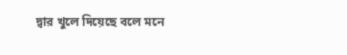দ্বার খুলে দিয়েছে বলে মনে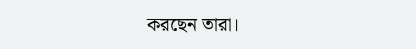করছেন তারা।